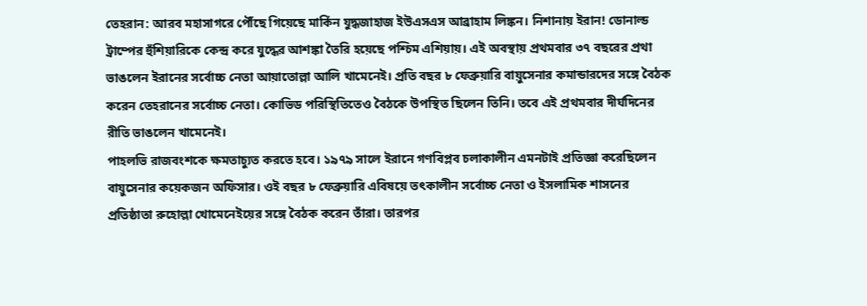তেহরান: আরব মহাসাগরে পৌঁছে গিয়েছে মার্কিন যুদ্ধজাহাজ ইউএসএস আব্রাহাম লিঙ্কন। নিশানায় ইরান! ডোনাল্ড ট্রাম্পের হুঁশিয়ারিকে কেন্দ্র করে যুদ্ধের আশঙ্কা তৈরি হয়েছে পশ্চিম এশিয়ায়। এই অবস্থায় প্রথমবার ৩৭ বছরের প্রথা ভাঙলেন ইরানের সর্বোচ্চ নেতা আয়াতোল্লা আলি খামেনেই। প্রতি বছর ৮ ফেব্রুয়ারি বায়ুসেনার কমান্ডারদের সঙ্গে বৈঠক করেন তেহরানের সর্বোচ্চ নেতা। কোভিড পরিস্থিতিতেও বৈঠকে উপস্থিত ছিলেন তিনি। তবে এই প্রথমবার দীর্ঘদিনের রীতি ভাঙলেন খামেনেই।
পাহলভি রাজবংশকে ক্ষমতাচ্যুত করতে হবে। ১৯৭৯ সালে ইরানে গণবিপ্লব চলাকালীন এমনটাই প্রতিজ্ঞা করেছিলেন বায়ুসেনার কয়েকজন অফিসার। ওই বছর ৮ ফেব্রুয়ারি এবিষয়ে তৎকালীন সর্বোচ্চ নেতা ও ইসলামিক শাসনের প্রতিষ্ঠাতা রুহোল্লা খোমেনেইয়ের সঙ্গে বৈঠক করেন তাঁরা। তারপর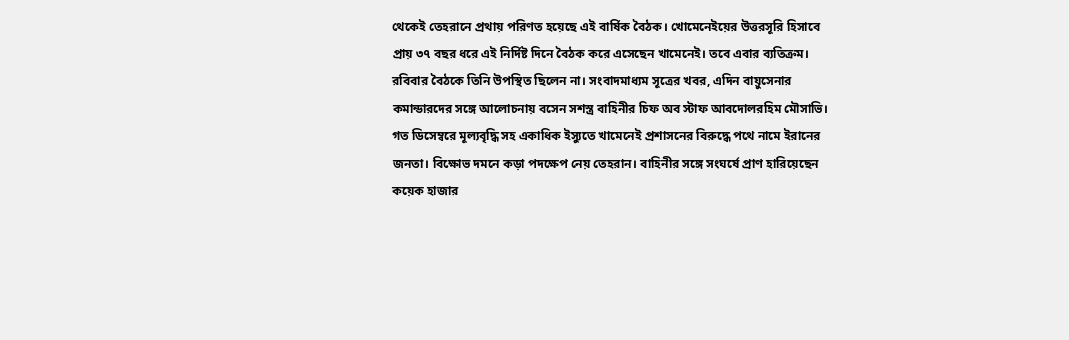থেকেই তেহরানে প্রথায় পরিণত হয়েছে এই বার্ষিক বৈঠক। খোমেনেইয়ের উত্তরসূরি হিসাবে প্রায় ৩৭ বছর ধরে এই নির্দিষ্ট দিনে বৈঠক করে এসেছেন খামেনেই। তবে এবার ব্যতিক্রম। রবিবার বৈঠকে তিনি উপস্থিত ছিলেন না। সংবাদমাধ্যম সূত্রের খবর, এদিন বায়ুসেনার কমান্ডারদের সঙ্গে আলোচনায় বসেন সশস্ত্র বাহিনীর চিফ অব স্টাফ আবদোলরহিম মৌসাভি।
গত ডিসেম্বরে মূল্যবৃদ্ধি সহ একাধিক ইস্যুতে খামেনেই প্রশাসনের বিরুদ্ধে পথে নামে ইরানের জনতা। বিক্ষোভ দমনে কড়া পদক্ষেপ নেয় তেহরান। বাহিনীর সঙ্গে সংঘর্ষে প্রাণ হারিয়েছেন কয়েক হাজার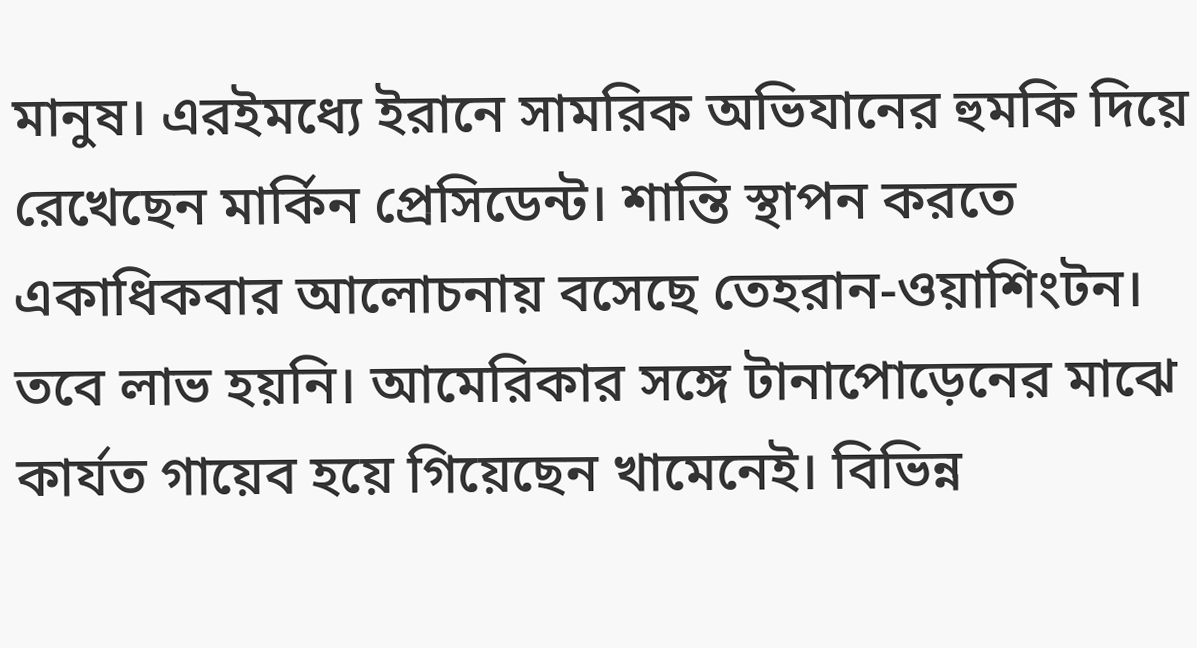মানুষ। এরইমধ্যে ইরানে সামরিক অভিযানের হুমকি দিয়ে রেখেছেন মার্কিন প্রেসিডেন্ট। শান্তি স্থাপন করতে একাধিকবার আলোচনায় বসেছে তেহরান-ওয়াশিংটন। তবে লাভ হয়নি। আমেরিকার সঙ্গে টানাপোড়েনের মাঝে কার্যত গায়েব হয়ে গিয়েছেন খামেনেই। বিভিন্ন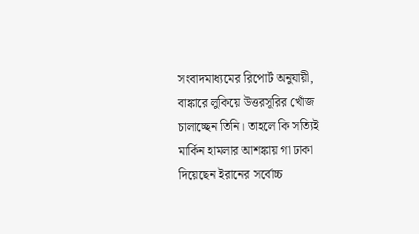সংবাদমাধ্যমের রিপোর্ট অনুযায়ী, বাঙ্কারে লুকিয়ে উত্তরসূরির খোঁজ চালাচ্ছেন তিনি। তাহলে কি সত্যিই মার্কিন হামলার আশঙ্কায় গা ঢাকা দিয়েছেন ইরানের সর্বোচ্চ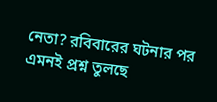নেতা? রবিবারের ঘটনার পর এমনই প্রশ্ন তুলছে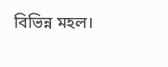বিভিন্ন মহল।